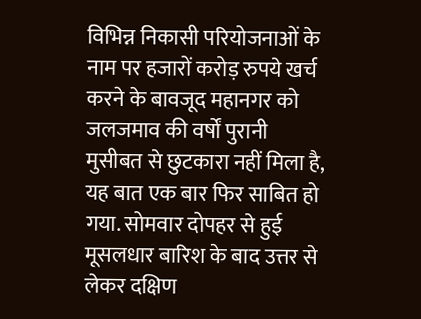विभिन्न निकासी परियोजनाओं के नाम पर हजारों करोड़ रुपये खर्च करने के बावजूद महानगर को जलजमाव की वर्षों पुरानी मुसीबत से छुटकारा नहीं मिला है, यह बात एक बार फिर साबित हो गया. सोमवार दोपहर से हुई मूसलधार बारिश के बाद उत्तर से लेकर दक्षिण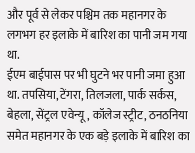और पूर्व से लेकर पश्चिम तक महानगर के लगभग हर इलाके में बारिश का पानी जम गया था.
ईएम बाईपास पर भी घुटने भर पानी जमा हुआ था. तपसिया, टेंगरा, तिलजला, पार्क सर्कस, बेहला, सेंट्रल एवेन्यू, कॉलेज स्ट्रीट, ठनठनिया समेत महानगर के एक बड़े इलाके में बारिश का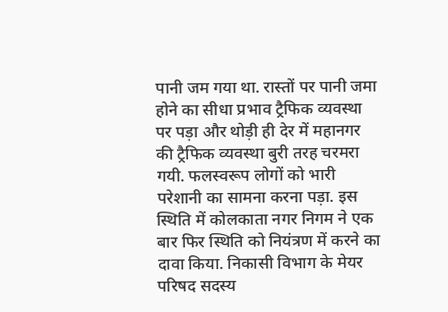पानी जम गया था. रास्तों पर पानी जमा होने का सीधा प्रभाव ट्रैफिक व्यवस्था पर पड़ा और थोड़ी ही देर में महानगर की ट्रैफिक व्यवस्था बुरी तरह चरमरा गयी. फलस्वरूप लोगों को भारी परेशानी का सामना करना पड़ा. इस स्थिति में कोलकाता नगर निगम ने एक बार फिर स्थिति को नियंत्रण में करने का दावा किया. निकासी विभाग के मेयर परिषद सदस्य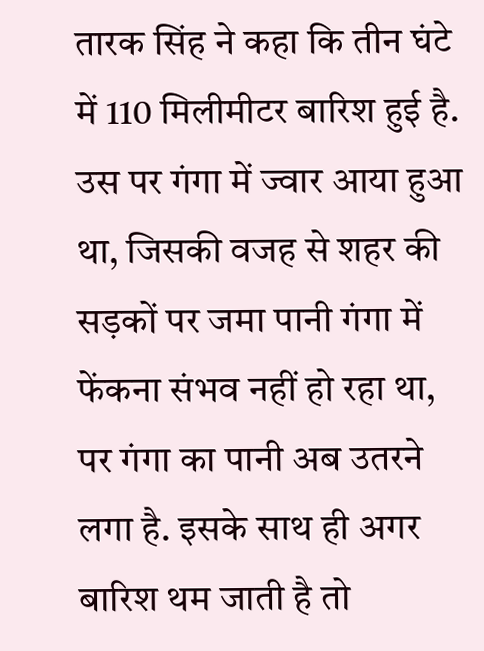तारक सिंह ने कहा कि तीन घंटे में 110 मिलीमीटर बारिश हुई है. उस पर गंगा में ज्वार आया हुआ था, जिसकी वजह से शहर की सड़कों पर जमा पानी गंगा में फेंकना संभव नहीं हो रहा था, पर गंगा का पानी अब उतरने लगा है. इसके साथ ही अगर बारिश थम जाती है तो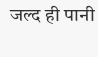जल्द ही पानी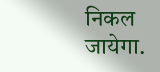निकल जायेगा.